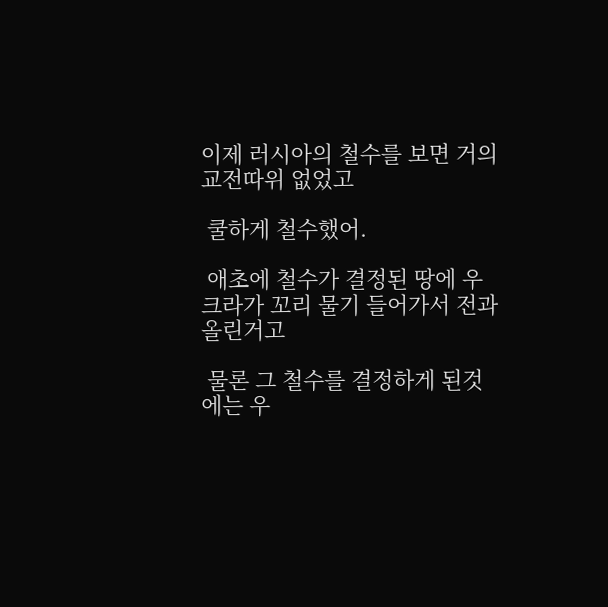이제 러시아의 철수를 보면 거의 교전따위 없었고

 쿨하게 철수했어.

 애초에 철수가 결정된 땅에 우크라가 꼬리 물기 들어가서 전과 올린거고

 물론 그 철수를 결정하게 된것에는 우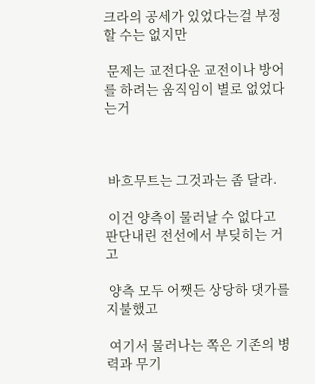크라의 공세가 있었다는걸 부정할 수는 없지만

 문제는 교전다운 교전이나 방어를 하려는 움직임이 별로 없었다는거



 바흐무트는 그것과는 좀 달라.

 이건 양측이 물러날 수 없다고 판단내린 전선에서 부딪히는 거고

 양측 모두 어쨋든 상당하 댓가를 지불했고

 여기서 물러나는 쪽은 기존의 병력과 무기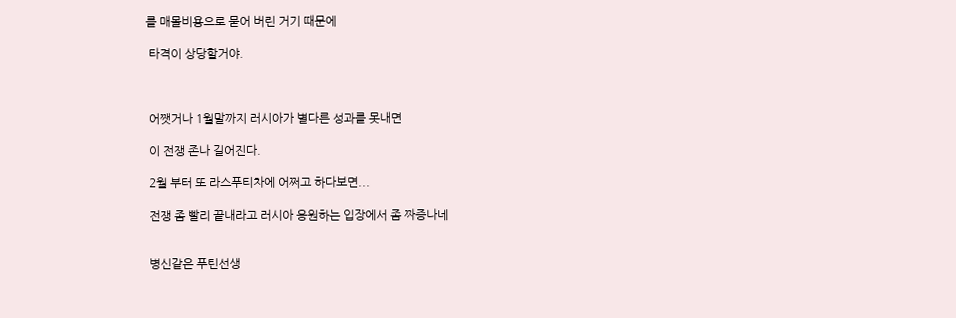를 매몰비용으로 묻어 버린 거기 때문에

 타격이 상당할거야.



 어쨋거나 1월말까지 러시아가 별다른 성과를 못내면

 이 전쟁 존나 길어진다.

 2월 부터 또 라스푸티차에 어쩌고 하다보면...

 전쟁 좀 빨리 끝내라고 러시아 응원하는 입장에서 좀 짜증나네


 병신같은 푸틴선생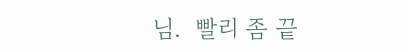님.  빨리 좀 끝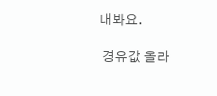내봐요.

 경유값 올라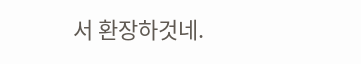서 환장하것네.